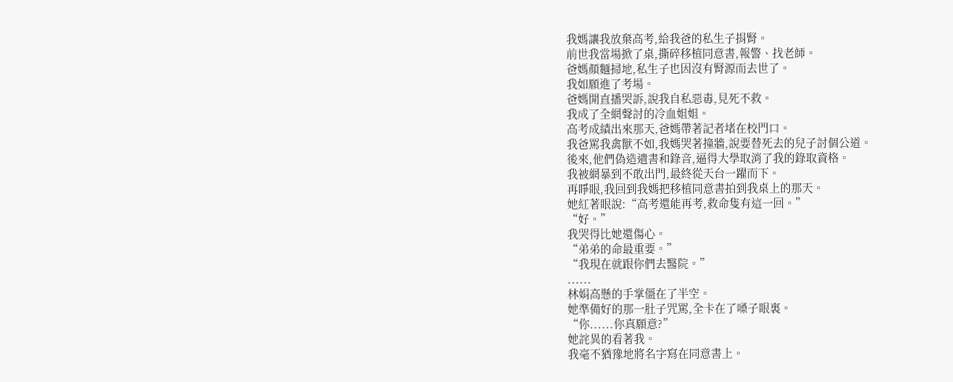我媽讓我放棄高考,給我爸的私生子捐腎。
前世我當場掀了桌,撕碎移植同意書,報警、找老師。
爸媽顏麵掃地,私生子也因沒有腎源而去世了。
我如願進了考場。
爸媽開直播哭訴,說我自私惡毒,見死不救。
我成了全網聲討的冷血姐姐。
高考成績出來那天,爸媽帶著記者堵在校門口。
我爸罵我禽獸不如,我媽哭著撞牆,說要替死去的兒子討個公道。
後來,他們偽造遺書和錄音,逼得大學取消了我的錄取資格。
我被網暴到不敢出門,最終從天台一躍而下。
再睜眼,我回到我媽把移植同意書拍到我桌上的那天。
她紅著眼說:“高考還能再考,救命隻有這一回。”
“好。”
我哭得比她還傷心。
“弟弟的命最重要。”
“我現在就跟你們去醫院。”
......
林娟高懸的手掌僵在了半空。
她準備好的那一肚子咒罵,全卡在了嗓子眼裏。
“你......你真願意?”
她詫異的看著我。
我毫不猶豫地將名字寫在同意書上。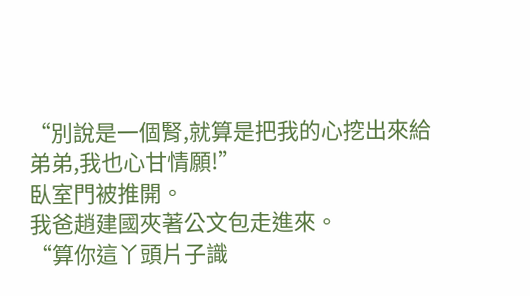“別說是一個腎,就算是把我的心挖出來給弟弟,我也心甘情願!”
臥室門被推開。
我爸趙建國夾著公文包走進來。
“算你這丫頭片子識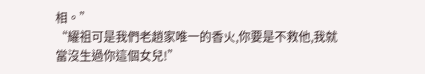相。”
“耀祖可是我們老趙家唯一的香火,你要是不救他,我就當沒生過你這個女兒!”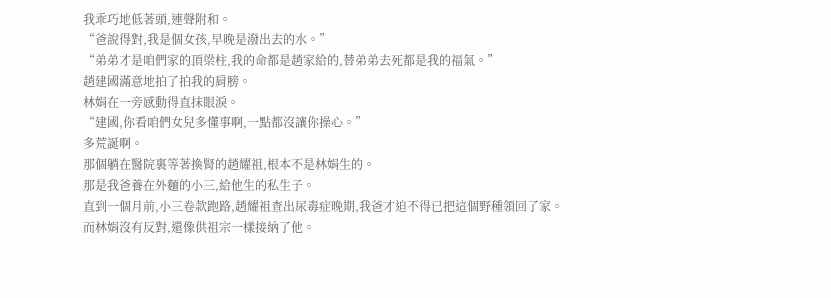我乖巧地低著頭,連聲附和。
“爸說得對,我是個女孩,早晚是潑出去的水。”
“弟弟才是咱們家的頂梁柱,我的命都是趙家給的,替弟弟去死都是我的福氣。”
趙建國滿意地拍了拍我的肩膀。
林娟在一旁感動得直抹眼淚。
“建國,你看咱們女兒多懂事啊,一點都沒讓你操心。”
多荒誕啊。
那個躺在醫院裏等著換腎的趙耀祖,根本不是林娟生的。
那是我爸養在外麵的小三,給他生的私生子。
直到一個月前,小三卷款跑路,趙耀祖查出尿毒症晚期,我爸才迫不得已把這個野種領回了家。
而林娟沒有反對,還像供祖宗一樣接納了他。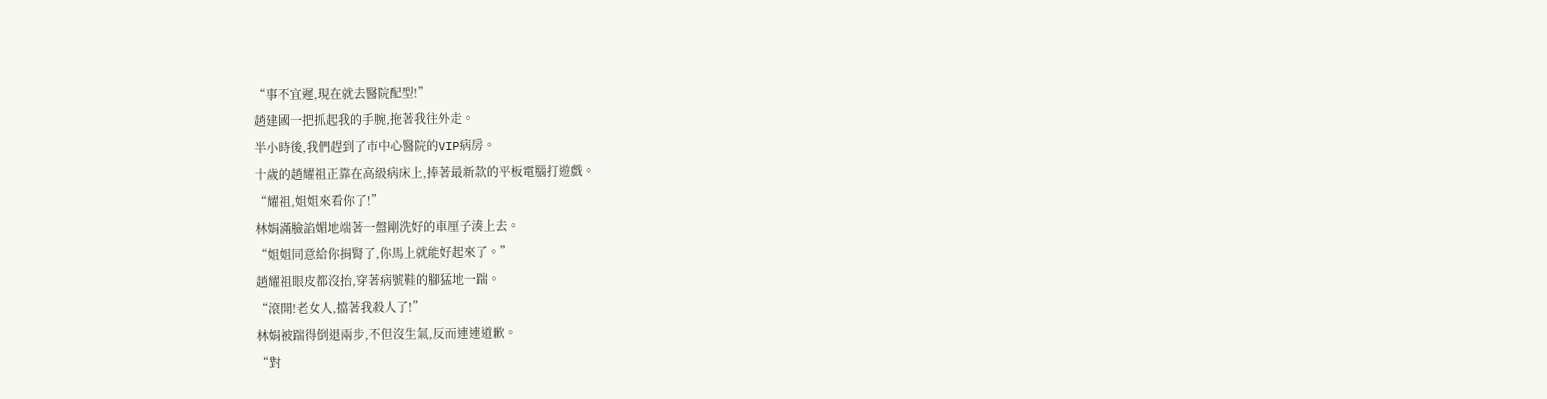“事不宜遲,現在就去醫院配型!”
趙建國一把抓起我的手腕,拖著我往外走。
半小時後,我們趕到了市中心醫院的VIP病房。
十歲的趙耀祖正靠在高級病床上,捧著最新款的平板電腦打遊戲。
“耀祖,姐姐來看你了!”
林娟滿臉諂媚地端著一盤剛洗好的車厘子湊上去。
“姐姐同意給你捐腎了,你馬上就能好起來了。”
趙耀祖眼皮都沒抬,穿著病號鞋的腳猛地一踹。
“滾開!老女人,擋著我殺人了!”
林娟被踹得倒退兩步,不但沒生氣,反而連連道歉。
“對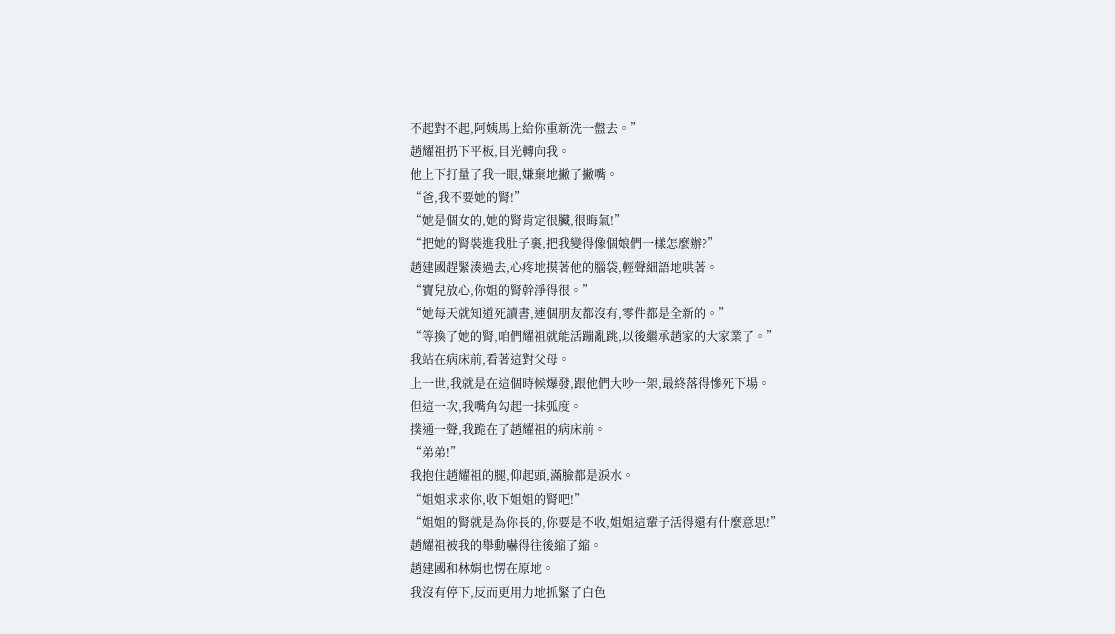不起對不起,阿姨馬上給你重新洗一盤去。”
趙耀祖扔下平板,目光轉向我。
他上下打量了我一眼,嫌棄地撇了撇嘴。
“爸,我不要她的腎!”
“她是個女的,她的腎肯定很臟,很晦氣!”
“把她的腎裝進我肚子裏,把我變得像個娘們一樣怎麼辦?”
趙建國趕緊湊過去,心疼地摸著他的腦袋,輕聲細語地哄著。
“寶兒放心,你姐的腎幹淨得很。”
“她每天就知道死讀書,連個朋友都沒有,零件都是全新的。”
“等換了她的腎,咱們耀祖就能活蹦亂跳,以後繼承趙家的大家業了。”
我站在病床前,看著這對父母。
上一世,我就是在這個時候爆發,跟他們大吵一架,最終落得慘死下場。
但這一次,我嘴角勾起一抹弧度。
撲通一聲,我跪在了趙耀祖的病床前。
“弟弟!”
我抱住趙耀祖的腿,仰起頭,滿臉都是淚水。
“姐姐求求你,收下姐姐的腎吧!”
“姐姐的腎就是為你長的,你要是不收,姐姐這輩子活得還有什麼意思!”
趙耀祖被我的舉動嚇得往後縮了縮。
趙建國和林娟也愣在原地。
我沒有停下,反而更用力地抓緊了白色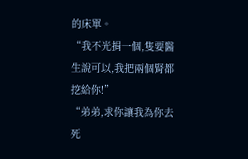的床單。
“我不光捐一個,隻要醫生說可以,我把兩個腎都挖給你!”
“弟弟,求你讓我為你去死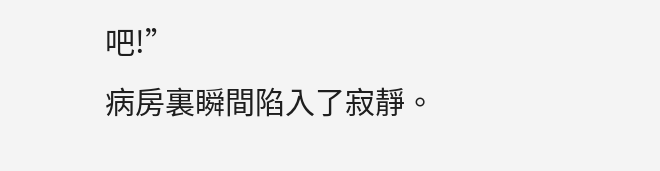吧!”
病房裏瞬間陷入了寂靜。